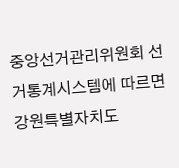중앙선거관리위원회 선거통계시스템에 따르면 강원특별자치도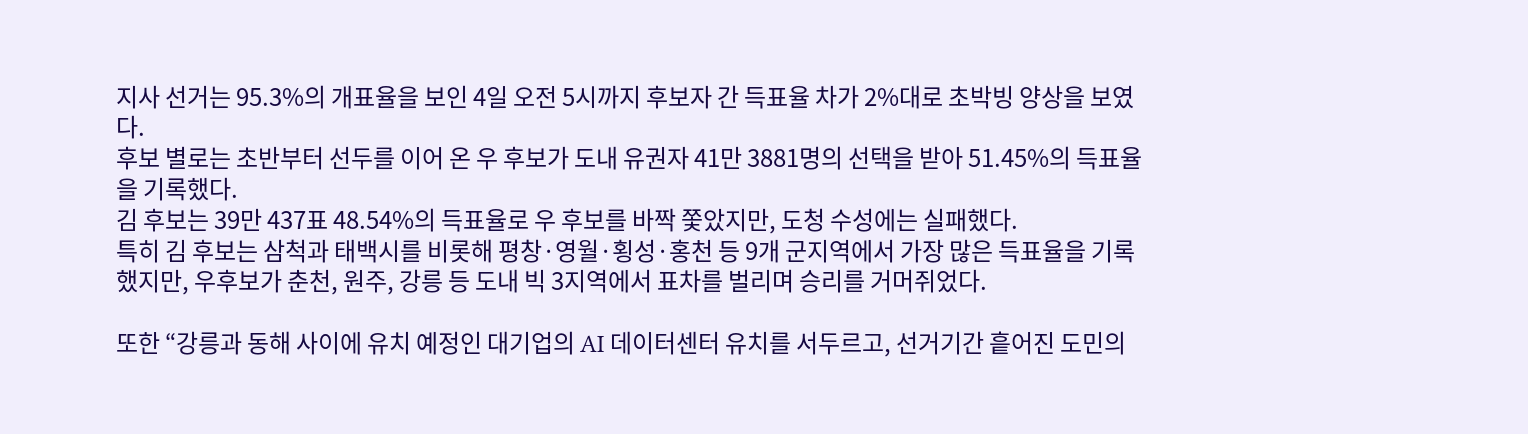지사 선거는 95.3%의 개표율을 보인 4일 오전 5시까지 후보자 간 득표율 차가 2%대로 초박빙 양상을 보였다.
후보 별로는 초반부터 선두를 이어 온 우 후보가 도내 유권자 41만 3881명의 선택을 받아 51.45%의 득표율을 기록했다.
김 후보는 39만 437표 48.54%의 득표율로 우 후보를 바짝 쫓았지만, 도청 수성에는 실패했다.
특히 김 후보는 삼척과 태백시를 비롯해 평창·영월·횡성·홍천 등 9개 군지역에서 가장 많은 득표율을 기록했지만, 우후보가 춘천, 원주, 강릉 등 도내 빅 3지역에서 표차를 벌리며 승리를 거머쥐었다.

또한 “강릉과 동해 사이에 유치 예정인 대기업의 AI 데이터센터 유치를 서두르고, 선거기간 흩어진 도민의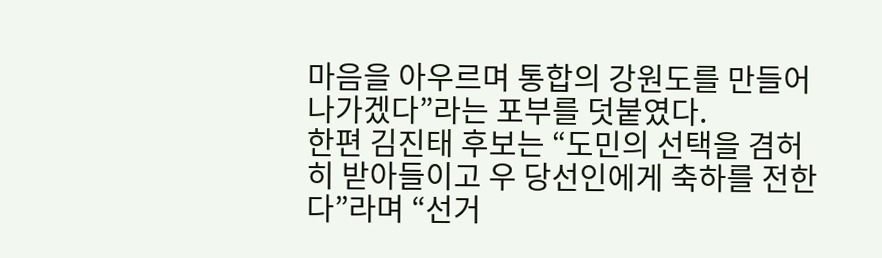마음을 아우르며 통합의 강원도를 만들어 나가겠다”라는 포부를 덧붙였다.
한편 김진태 후보는 “도민의 선택을 겸허히 받아들이고 우 당선인에게 축하를 전한다”라며 “선거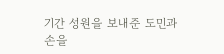기간 성원을 보내준 도민과 손을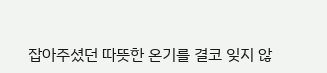잡아주셨던 따뜻한 온기를 결코 잊지 않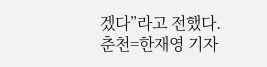겠다”라고 전했다.
춘천=한재영 기자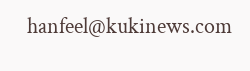hanfeel@kukinews.com